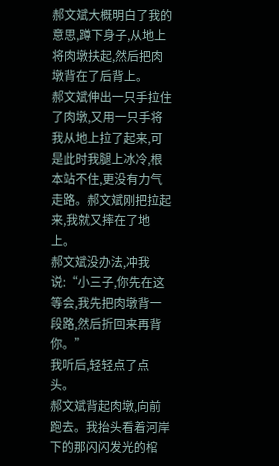郝文斌大概明白了我的意思,蹲下身子,从地上将肉墩扶起,然后把肉墩背在了后背上。
郝文斌伸出一只手拉住了肉墩,又用一只手将我从地上拉了起来,可是此时我腿上冰冷,根本站不住,更没有力气走路。郝文斌刚把拉起来,我就又摔在了地上。
郝文斌没办法,冲我说:“小三子,你先在这等会,我先把肉墩背一段路,然后折回来再背你。”
我听后,轻轻点了点头。
郝文斌背起肉墩,向前跑去。我抬头看着河岸下的那闪闪发光的棺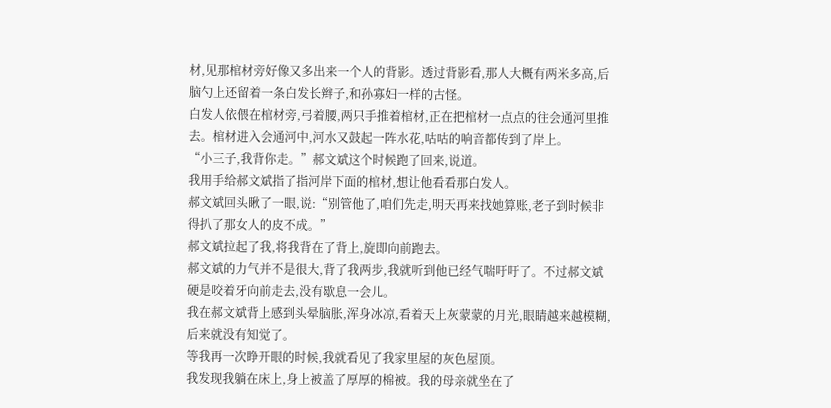材,见那棺材旁好像又多出来一个人的背影。透过背影看,那人大概有两米多高,后脑勺上还留着一条白发长辫子,和孙寡妇一样的古怪。
白发人依偎在棺材旁,弓着腰,两只手推着棺材,正在把棺材一点点的往会通河里推去。棺材进入会通河中,河水又鼓起一阵水花,咕咕的响音都传到了岸上。
“小三子,我背你走。”郝文斌这个时候跑了回来,说道。
我用手给郝文斌指了指河岸下面的棺材,想让他看看那白发人。
郝文斌回头瞅了一眼,说:“别管他了,咱们先走,明天再来找她算账,老子到时候非得扒了那女人的皮不成。”
郝文斌拉起了我,将我背在了背上,旋即向前跑去。
郝文斌的力气并不是很大,背了我两步,我就听到他已经气喘吁吁了。不过郝文斌硬是咬着牙向前走去,没有歇息一会儿。
我在郝文斌背上感到头晕脑胀,浑身冰凉,看着天上灰蒙蒙的月光,眼睛越来越模糊,后来就没有知觉了。
等我再一次睁开眼的时候,我就看见了我家里屋的灰色屋顶。
我发现我躺在床上,身上被盖了厚厚的棉被。我的母亲就坐在了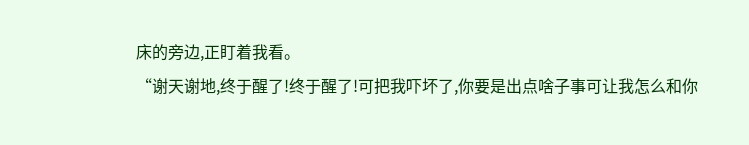床的旁边,正盯着我看。
“谢天谢地,终于醒了!终于醒了!可把我吓坏了,你要是出点啥子事可让我怎么和你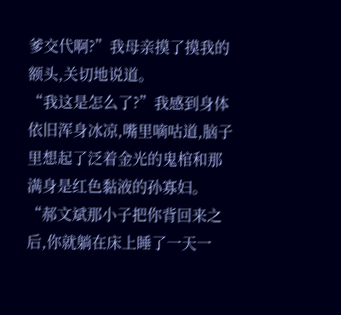爹交代啊?”我母亲摸了摸我的额头,关切地说道。
“我这是怎么了?”我感到身体依旧浑身冰凉,嘴里嘀咕道,脑子里想起了泛着金光的鬼棺和那满身是红色黏液的孙寡妇。
“郝文斌那小子把你背回来之后,你就躺在床上睡了一天一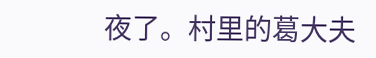夜了。村里的葛大夫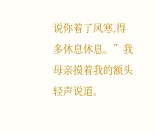说你着了风寒,得多休息休息。”我母亲摸着我的额头轻声说道。